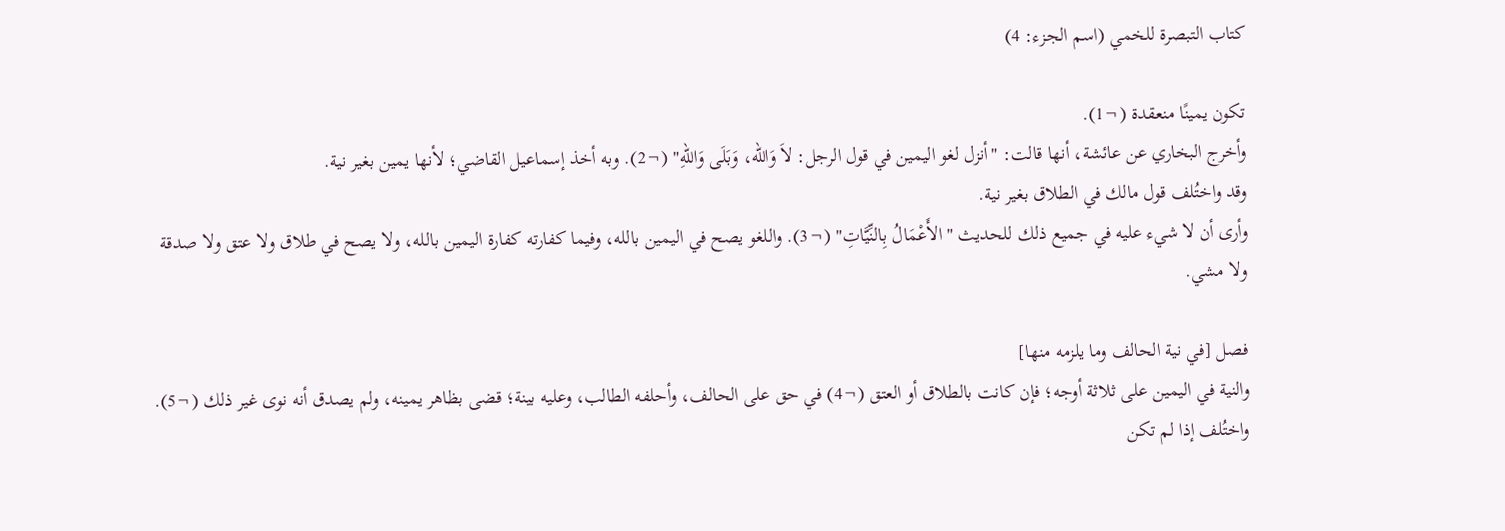كتاب التبصرة للخمي (اسم الجزء: 4)

تكون يمينًا منعقدة (¬1).
وأخرج البخاري عن عائشة، أنها قالت: "أنزل لغو اليمين في قول الرجل: لاَ وَالله، وَبَلَى وَاللهِ" (¬2). وبه أخذ إسماعيل القاضي؛ لأنها يمين بغير نية.
وقد واختُلف قول مالك في الطلاق بغير نية.
وأرى أن لا شيء عليه في جميع ذلك للحديث "الأَعْمَالُ بِالنِّيَّاتِ" (¬3). واللغو يصح في اليمين بالله، وفيما كفارته كفارة اليمين بالله، ولا يصح في طلاق ولا عتق ولا صدقة ولا مشي.

فصل [في نية الحالف وما يلزمه منها]
والنية في اليمين على ثلاثة أوجه؛ فإن كانت بالطلاق أو العتق (¬4) في حق على الحالف، وأحلفه الطالب، وعليه بينة؛ قضى بظاهر يمينه، ولم يصدق أنه نوى غير ذلك (¬5).
واختُلف إذا لم تكن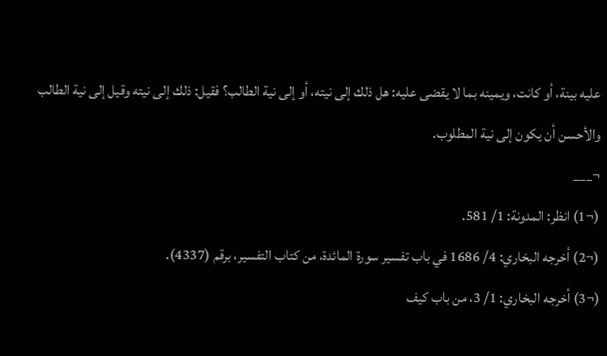عليه بينة، أو كانت، ويمينه بما لا يقضى عليه: هل ذلك إلى نيته، أو إلى نية الطالب؟ فقيل: ذلك إلى نيته وقيل إلى نية الطالب والأحسن أن يكون إلى نية المطلوب.
¬___
(¬1) انظر: المدونة: 1/ 581.
(¬2) أخرجه البخاري: 4/ 1686 في باب تفسير سورة المائدة، من كتاب التفسير، برقم (4337).
(¬3) أخرجه البخاري: 1/ 3، من باب كيف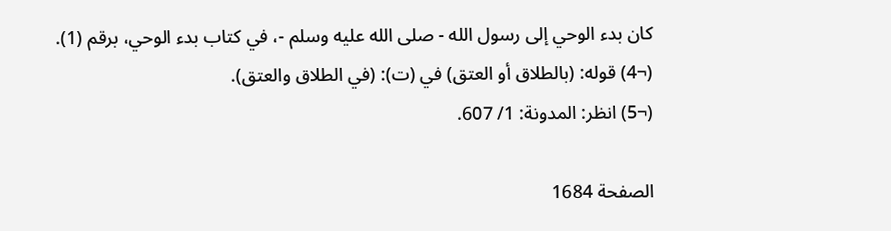كان بدء الوحي إلى رسول الله - صلى الله عليه وسلم -، في كتاب بدء الوحي، برقم (1).
(¬4) قوله: (بالطلاق أو العتق) في (ت): (في الطلاق والعتق).
(¬5) انظر: المدونة: 1/ 607.

الصفحة 1684